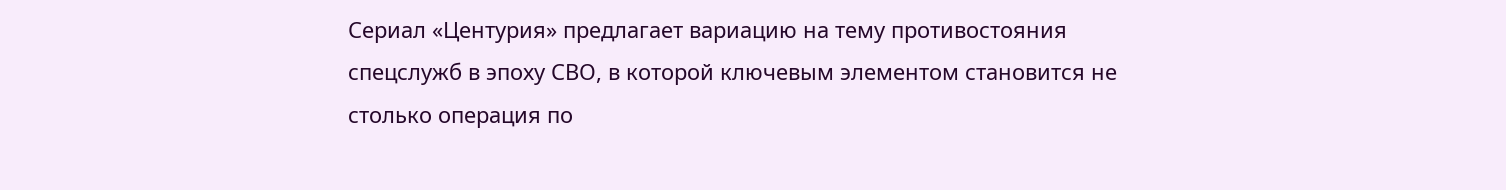Сериал «Центурия» предлагает вариацию на тему противостояния спецслужб в эпоху СВО, в которой ключевым элементом становится не столько операция по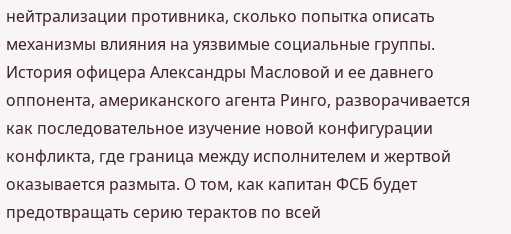нейтрализации противника, сколько попытка описать механизмы влияния на уязвимые социальные группы. История офицера Александры Масловой и ее давнего оппонента, американского агента Ринго, разворачивается как последовательное изучение новой конфигурации конфликта, где граница между исполнителем и жертвой оказывается размыта. О том, как капитан ФСБ будет предотвращать серию терактов по всей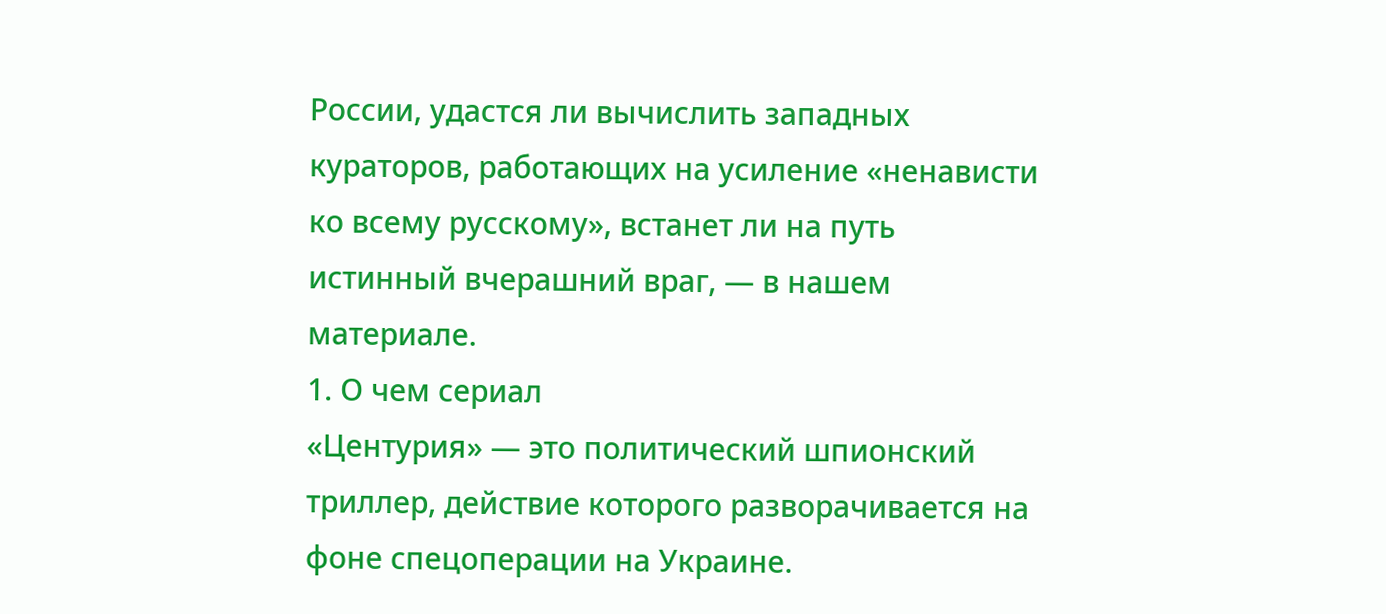России, удастся ли вычислить западных кураторов, работающих на усиление «ненависти ко всему русскому», встанет ли на путь истинный вчерашний враг, — в нашем материале.
1. О чем сериал
«Центурия» — это политический шпионский триллер, действие которого разворачивается на фоне спецоперации на Украине.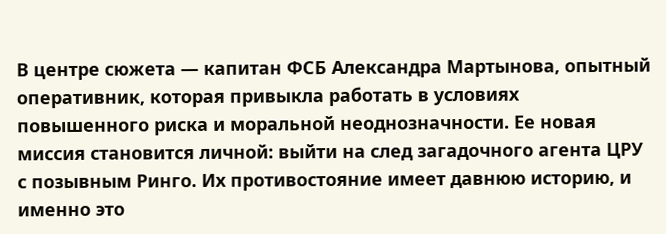В центре сюжета — капитан ФСБ Александра Мартынова, опытный оперативник, которая привыкла работать в условиях повышенного риска и моральной неоднозначности. Ее новая миссия становится личной: выйти на след загадочного агента ЦРУ с позывным Ринго. Их противостояние имеет давнюю историю, и именно это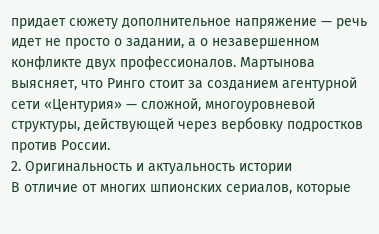придает сюжету дополнительное напряжение — речь идет не просто о задании, а о незавершенном конфликте двух профессионалов. Мартынова выясняет, что Ринго стоит за созданием агентурной сети «Центурия» — сложной, многоуровневой структуры, действующей через вербовку подростков против России.
2. Оригинальность и актуальность истории
В отличие от многих шпионских сериалов, которые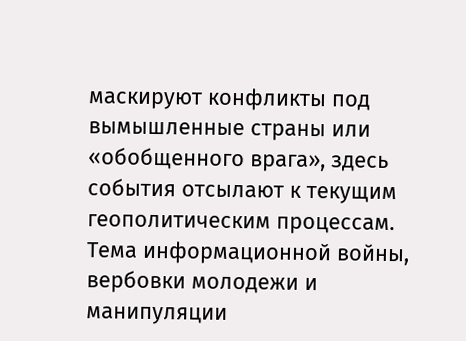маскируют конфликты под вымышленные страны или «обобщенного врага», здесь события отсылают к текущим геополитическим процессам. Тема информационной войны, вербовки молодежи и манипуляции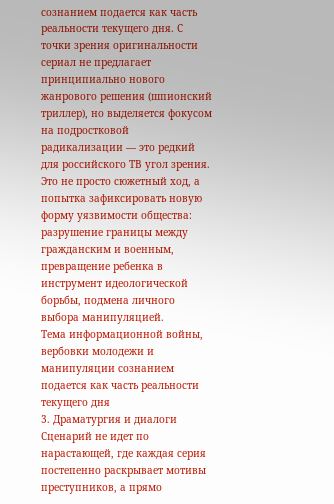сознанием подается как часть реальности текущего дня. С точки зрения оригинальности сериал не предлагает принципиально нового жанрового решения (шпионский триллер), но выделяется фокусом на подростковой радикализации — это редкий для российского ТВ угол зрения. Это не просто сюжетный ход, а попытка зафиксировать новую форму уязвимости общества: разрушение границы между гражданским и военным, превращение ребенка в инструмент идеологической борьбы, подмена личного выбора манипуляцией.
Тема информационной войны, вербовки молодежи и манипуляции сознанием подается как часть реальности текущего дня
3. Драматургия и диалоги
Сценарий не идет по нарастающей, где каждая серия постепенно раскрывает мотивы преступников, а прямо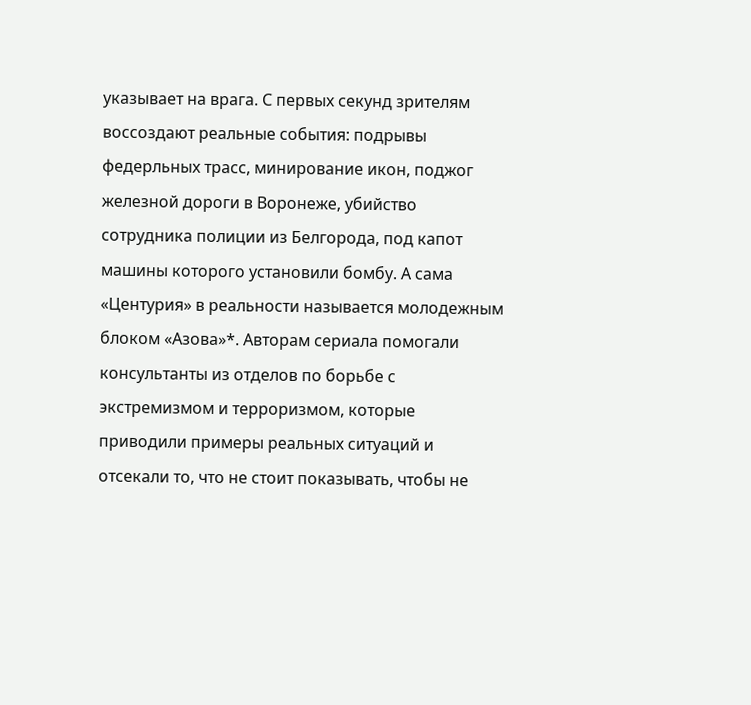указывает на врага. С первых секунд зрителям воссоздают реальные события: подрывы федерльных трасс, минирование икон, поджог железной дороги в Воронеже, убийство сотрудника полиции из Белгорода, под капот машины которого установили бомбу. А сама «Центурия» в реальности называется молодежным блоком «Азова»*. Авторам сериала помогали консультанты из отделов по борьбе с экстремизмом и терроризмом, которые приводили примеры реальных ситуаций и отсекали то, что не стоит показывать, чтобы не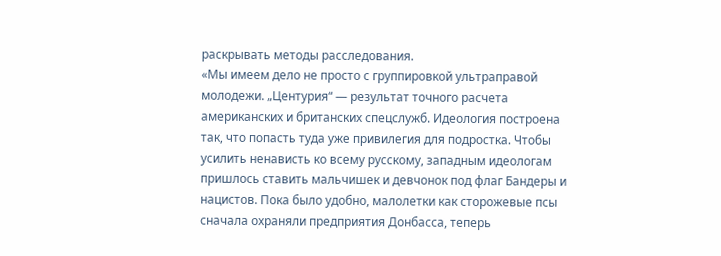раскрывать методы расследования.
«Мы имеем дело не просто с группировкой ультраправой молодежи. „Центурия“ — результат точного расчета американских и британских спецслужб. Идеология построена так, что попасть туда уже привилегия для подростка. Чтобы усилить ненависть ко всему русскому, западным идеологам пришлось ставить мальчишек и девчонок под флаг Бандеры и нацистов. Пока было удобно, малолетки как сторожевые псы сначала охраняли предприятия Донбасса, теперь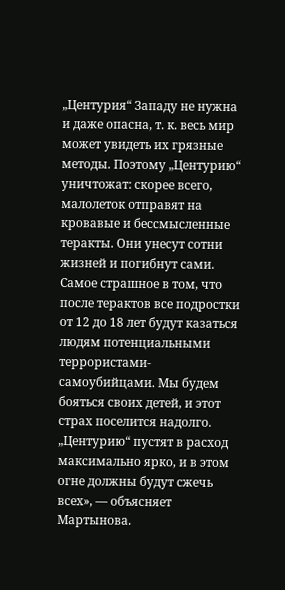„Центурия“ Западу не нужна и даже опасна, т. к. весь мир может увидеть их грязные методы. Поэтому „Центурию“ уничтожат: скорее всего, малолеток отправят на кровавые и бессмысленные теракты. Они унесут сотни жизней и погибнут сами. Самое страшное в том, что после терактов все подростки от 12 до 18 лет будут казаться людям потенциальными террористами-самоубийцами. Мы будем бояться своих детей, и этот страх поселится надолго. „Центурию“ пустят в расход максимально ярко, и в этом огне должны будут сжечь всех», — объясняет Мартынова.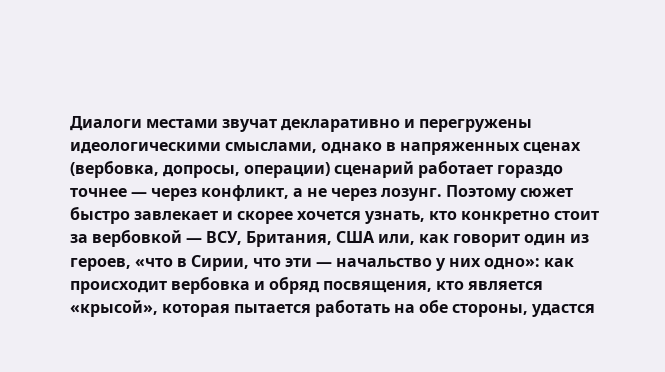Диалоги местами звучат декларативно и перегружены идеологическими смыслами, однако в напряженных сценах (вербовка, допросы, операции) сценарий работает гораздо точнее — через конфликт, а не через лозунг. Поэтому сюжет быстро завлекает и скорее хочется узнать, кто конкретно стоит за вербовкой — ВСУ, Британия, США или, как говорит один из героев, «что в Сирии, что эти — начальство у них одно»: как происходит вербовка и обряд посвящения, кто является «крысой», которая пытается работать на обе стороны, удастся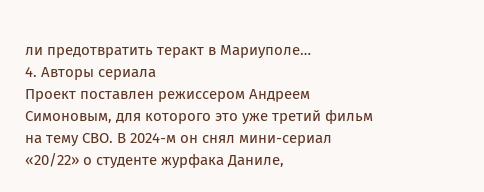ли предотвратить теракт в Мариуполе…
4. Авторы сериала
Проект поставлен режиссером Андреем Симоновым, для которого это уже третий фильм на тему СВО. В 2024-м он снял мини-сериал «20/22» о студенте журфака Даниле,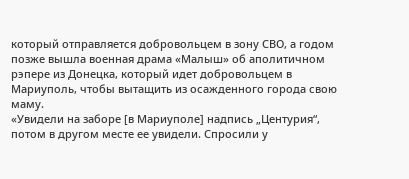который отправляется добровольцем в зону СВО, а годом позже вышла военная драма «Малыш» об аполитичном рэпере из Донецка, который идет добровольцем в Мариуполь, чтобы вытащить из осажденного города свою маму.
«Увидели на заборе [в Мариуполе] надпись „Центурия“, потом в другом месте ее увидели. Спросили у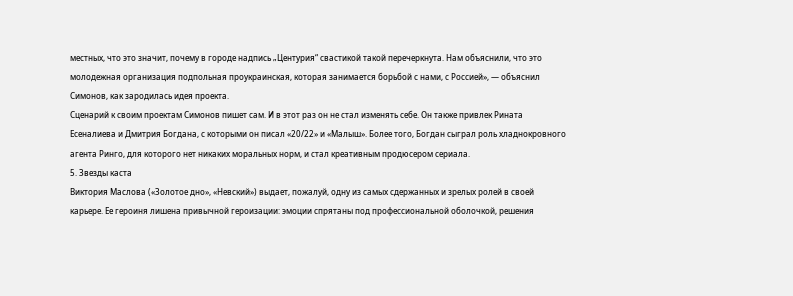местных, что это значит, почему в городе надпись „Центурия“ свастикой такой перечеркнута. Нам объяснили, что это молодежная организация подпольная проукраинская, которая занимается борьбой с нами, с Россией», — объяснил Симонов, как зародилась идея проекта.
Сценарий к своим проектам Симонов пишет сам. И в этот раз он не стал изменять себе. Он также привлек Рината Есеналиева и Дмитрия Богдана, с которыми он писал «20/22» и «Малыш». Более того, Богдан сыграл роль хладнокровного агента Ринго, для которого нет никаких моральных норм, и стал креативным продюсером сериала.
5. Звезды каста
Виктория Маслова («Золотое дно», «Невский») выдает, пожалуй, одну из самых сдержанных и зрелых ролей в своей карьере. Ее героиня лишена привычной героизации: эмоции спрятаны под профессиональной оболочкой, решения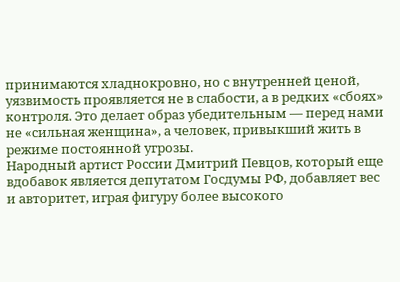принимаются хладнокровно, но с внутренней ценой, уязвимость проявляется не в слабости, а в редких «сбоях» контроля. Это делает образ убедительным — перед нами не «сильная женщина», а человек, привыкший жить в режиме постоянной угрозы.
Народный артист России Дмитрий Певцов, который еще вдобавок является депутатом Госдумы РФ, добавляет вес и авторитет, играя фигуру более высокого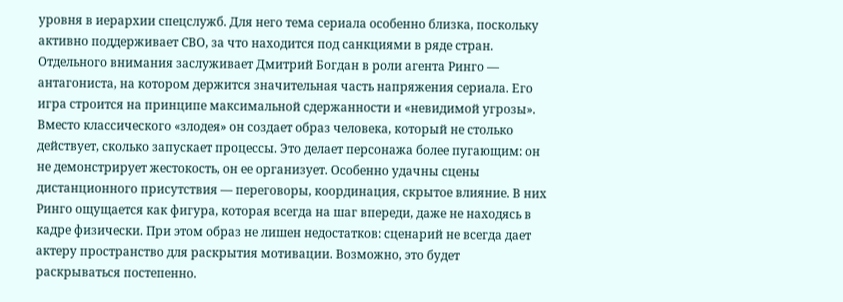уровня в иерархии спецслужб. Для него тема сериала особенно близка, поскольку активно поддерживает СВО, за что находится под санкциями в ряде стран.
Отдельного внимания заслуживает Дмитрий Богдан в роли агента Ринго — антагониста, на котором держится значительная часть напряжения сериала. Его игра строится на принципе максимальной сдержанности и «невидимой угрозы». Вместо классического «злодея» он создает образ человека, который не столько действует, сколько запускает процессы. Это делает персонажа более пугающим: он не демонстрирует жестокость, он ее организует. Особенно удачны сцены дистанционного присутствия — переговоры, координация, скрытое влияние. В них Ринго ощущается как фигура, которая всегда на шаг впереди, даже не находясь в кадре физически. При этом образ не лишен недостатков: сценарий не всегда дает актеру пространство для раскрытия мотивации. Возможно, это будет раскрываться постепенно.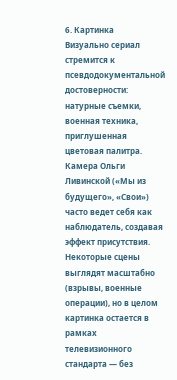6. Картинка
Визуально сериал стремится к псевдодокументальной достоверности: натурные съемки, военная техника, приглушенная цветовая палитра. Камера Ольги Ливинской («Мы из будущего», «Свои») часто ведет себя как наблюдатель, создавая эффект присутствия. Некоторые сцены выглядят масштабно (взрывы, военные операции), но в целом картинка остается в рамках телевизионного стандарта — без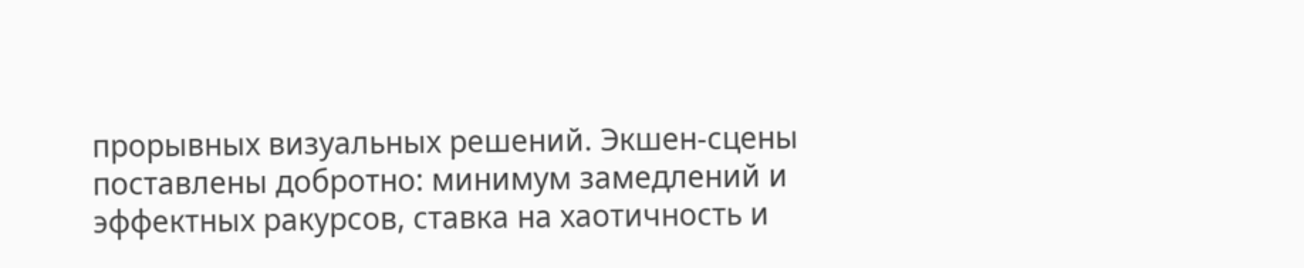прорывных визуальных решений. Экшен-сцены поставлены добротно: минимум замедлений и эффектных ракурсов, ставка на хаотичность и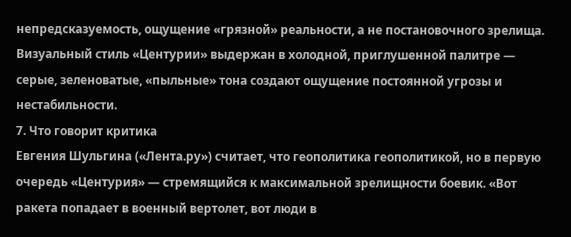непредсказуемость, ощущение «грязной» реальности, а не постановочного зрелища. Визуальный стиль «Центурии» выдержан в холодной, приглушенной палитре — серые, зеленоватые, «пыльные» тона создают ощущение постоянной угрозы и нестабильности.
7. Что говорит критика
Евгения Шульгина («Лента.ру») считает, что геополитика геополитикой, но в первую очередь «Центурия» — стремящийся к максимальной зрелищности боевик. «Вот ракета попадает в военный вертолет, вот люди в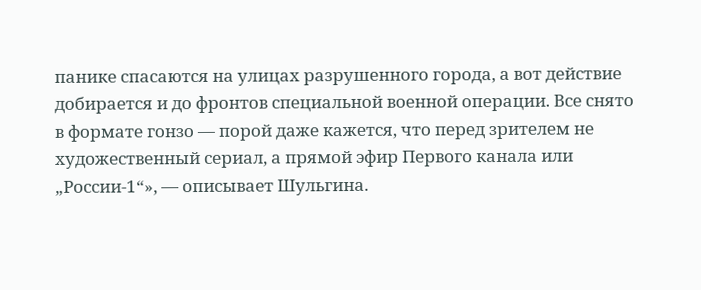панике спасаются на улицах разрушенного города, а вот действие добирается и до фронтов специальной военной операции. Все снято в формате гонзо — порой даже кажется, что перед зрителем не художественный сериал, а прямой эфир Первого канала или „России-1“», — описывает Шульгина.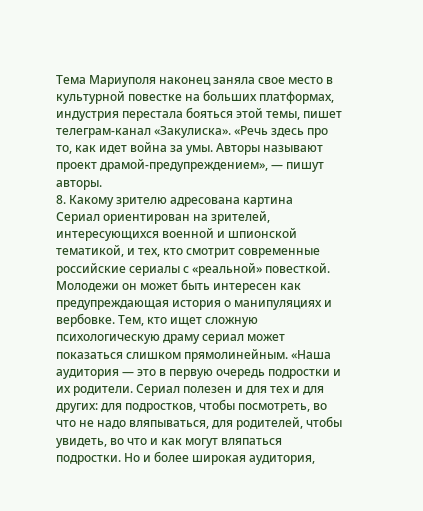Тема Мариуполя наконец заняла свое место в культурной повестке на больших платформах, индустрия перестала бояться этой темы, пишет телеграм-канал «Закулиска». «Речь здесь про то, как идет война за умы. Авторы называют проект драмой‑предупреждением», — пишут авторы.
8. Какому зрителю адресована картина
Сериал ориентирован на зрителей, интересующихся военной и шпионской тематикой, и тех, кто смотрит современные российские сериалы с «реальной» повесткой. Молодежи он может быть интересен как предупреждающая история о манипуляциях и вербовке. Тем, кто ищет сложную психологическую драму сериал может показаться слишком прямолинейным. «Наша аудитория — это в первую очередь подростки и их родители. Сериал полезен и для тех и для других: для подростков, чтобы посмотреть, во что не надо вляпываться, для родителей, чтобы увидеть, во что и как могут вляпаться подростки. Но и более широкая аудитория,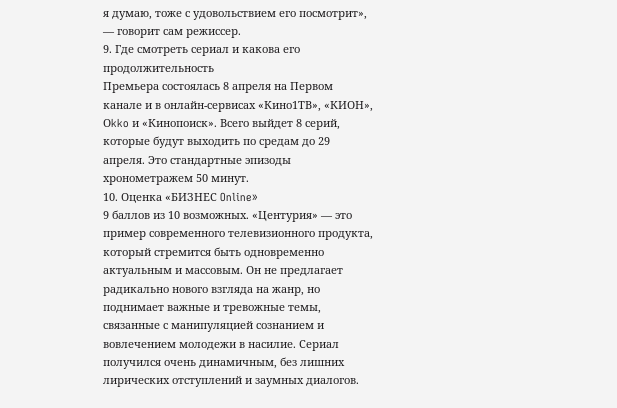я думаю, тоже с удовольствием его посмотрит», — говорит сам режиссер.
9. Где смотреть сериал и какова его продолжительность
Премьера состоялась 8 апреля на Первом канале и в онлайн-сервисах «Кино1ТВ», «КИОН», Оkko и «Кинопоиск». Всего выйдет 8 серий, которые будут выходить по средам до 29 апреля. Это стандартные эпизоды хронометражем 50 минут.
10. Оценка «БИЗНЕС Online»
9 баллов из 10 возможных. «Центурия» — это пример современного телевизионного продукта, который стремится быть одновременно актуальным и массовым. Он не предлагает радикально нового взгляда на жанр, но поднимает важные и тревожные темы, связанные с манипуляцией сознанием и вовлечением молодежи в насилие. Сериал получился очень динамичным, без лишних лирических отступлений и заумных диалогов.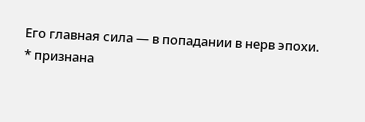Его главная сила — в попадании в нерв эпохи.
* признана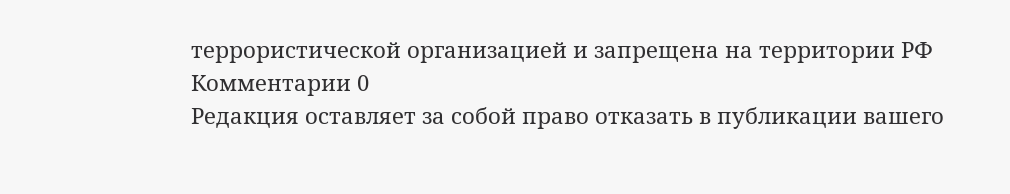террористической организацией и запрещена на территории РФ
Комментарии 0
Редакция оставляет за собой право отказать в публикации вашего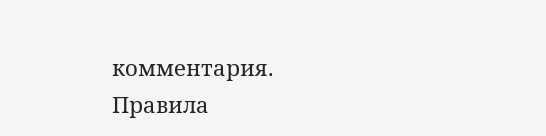комментария.
Правила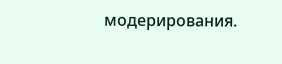модерирования.